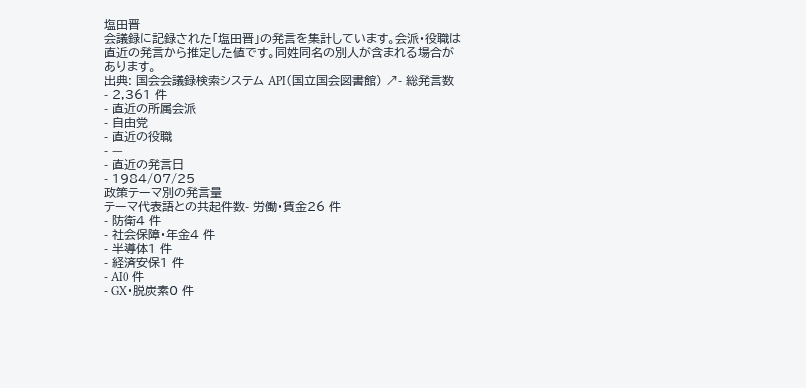塩田晋
会議録に記録された「塩田晋」の発言を集計しています。会派・役職は直近の発言から推定した値です。同姓同名の別人が含まれる場合があります。
出典: 国会会議録検索システム API(国立国会図書館) ↗- 総発言数
- 2,361 件
- 直近の所属会派
- 自由党
- 直近の役職
- —
- 直近の発言日
- 1984/07/25
政策テーマ別の発言量
テーマ代表語との共起件数- 労働・賃金26 件
- 防衛4 件
- 社会保障・年金4 件
- 半導体1 件
- 経済安保1 件
- AI0 件
- GX・脱炭素0 件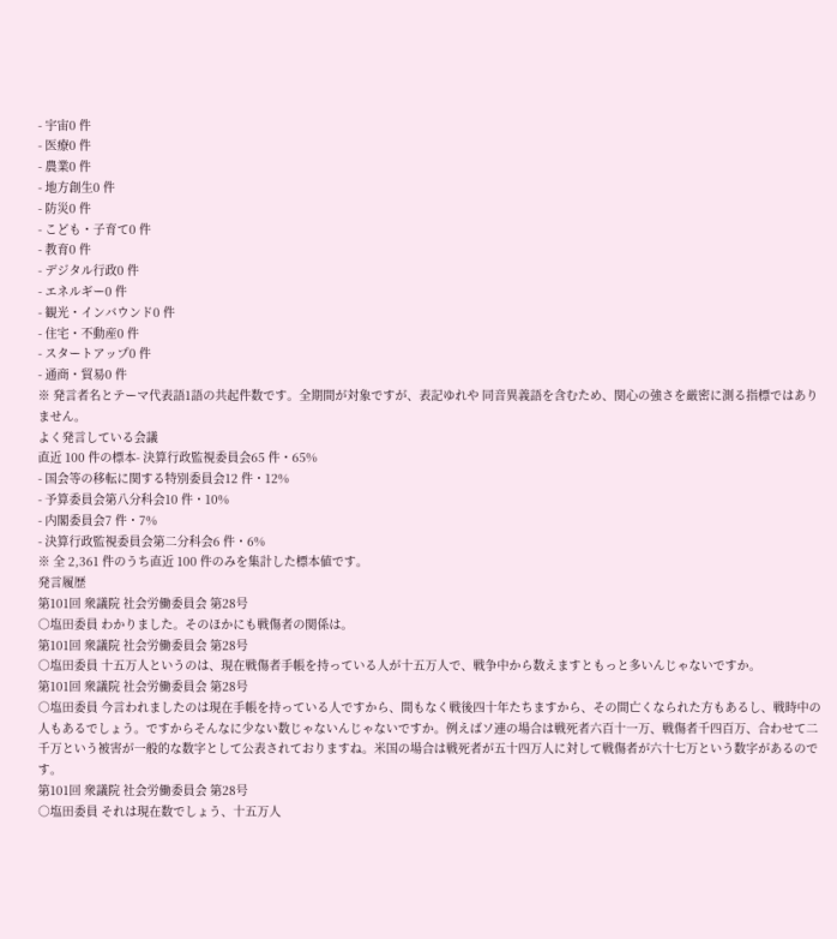- 宇宙0 件
- 医療0 件
- 農業0 件
- 地方創生0 件
- 防災0 件
- こども・子育て0 件
- 教育0 件
- デジタル行政0 件
- エネルギー0 件
- 観光・インバウンド0 件
- 住宅・不動産0 件
- スタートアップ0 件
- 通商・貿易0 件
※ 発言者名とテーマ代表語1語の共起件数です。全期間が対象ですが、表記ゆれや 同音異義語を含むため、関心の強さを厳密に測る指標ではありません。
よく発言している会議
直近 100 件の標本- 決算行政監視委員会65 件・65%
- 国会等の移転に関する特別委員会12 件・12%
- 予算委員会第八分科会10 件・10%
- 内閣委員会7 件・7%
- 決算行政監視委員会第二分科会6 件・6%
※ 全 2,361 件のうち直近 100 件のみを集計した標本値です。
発言履歴
第101回 衆議院 社会労働委員会 第28号
○塩田委員 わかりました。そのほかにも戦傷者の関係は。
第101回 衆議院 社会労働委員会 第28号
○塩田委員 十五万人というのは、現在戦傷者手帳を持っている人が十五万人で、戦争中から数えますともっと多いんじゃないですか。
第101回 衆議院 社会労働委員会 第28号
○塩田委員 今言われましたのは現在手帳を持っている人ですから、間もなく戦後四十年たちますから、その間亡くなられた方もあるし、戦時中の人もあるでしょう。ですからそんなに少ない数じゃないんじゃないですか。例えばソ連の場合は戦死者六百十一万、戦傷者千四百万、合わせて二千万という被害が一般的な数字として公表されておりますね。米国の場合は戦死者が五十四万人に対して戦傷者が六十七万という数字があるのです。
第101回 衆議院 社会労働委員会 第28号
○塩田委員 それは現在数でしょう、十五万人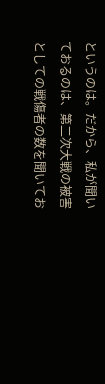というのは。だから、私が聞いておるのは、第二次大戦の被害としての戦傷者の数を聞いてお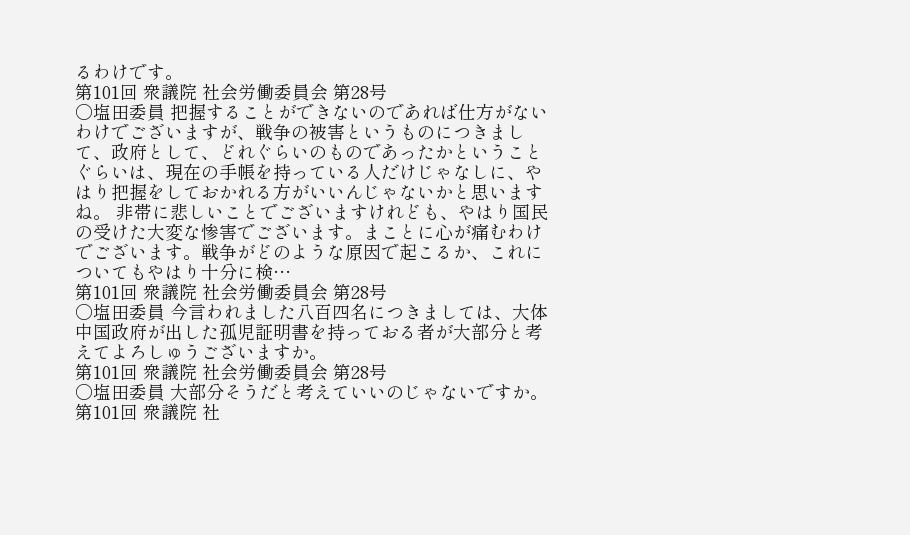るわけです。
第101回 衆議院 社会労働委員会 第28号
○塩田委員 把握することができないのであれば仕方がないわけでございますが、戦争の被害というものにつきまして、政府として、どれぐらいのものであったかということぐらいは、現在の手帳を持っている人だけじゃなしに、やはり把握をしておかれる方がいいんじゃないかと思いますね。 非帯に悲しいことでございますけれども、やはり国民の受けた大変な惨害でございます。まことに心が痛むわけでございます。戦争がどのような原因で起こるか、これについてもやはり十分に検…
第101回 衆議院 社会労働委員会 第28号
○塩田委員 今言われました八百四名につきましては、大体中国政府が出した孤児証明書を持っておる者が大部分と考えてよろしゅうございますか。
第101回 衆議院 社会労働委員会 第28号
○塩田委員 大部分そうだと考えていいのじゃないですか。
第101回 衆議院 社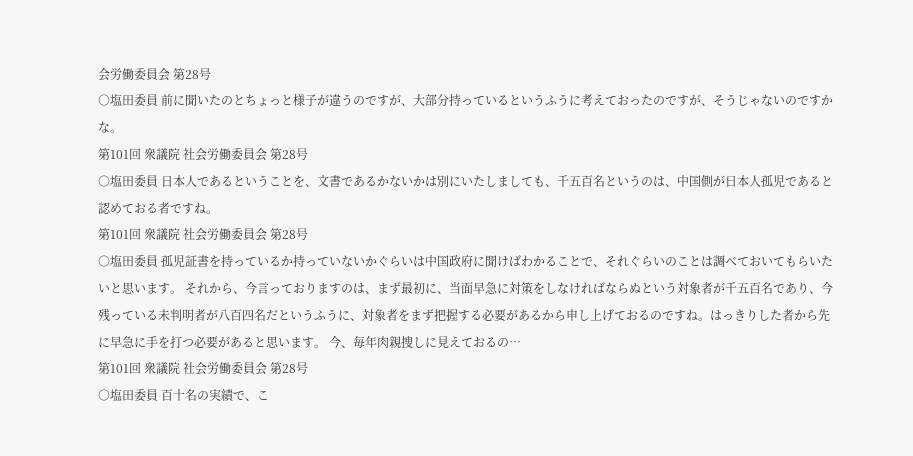会労働委員会 第28号
○塩田委員 前に聞いたのとちょっと様子が違うのですが、大部分持っているというふうに考えておったのですが、そうじゃないのですかな。
第101回 衆議院 社会労働委員会 第28号
○塩田委員 日本人であるということを、文書であるかないかは別にいたしましても、千五百名というのは、中国側が日本人孤児であると認めておる者ですね。
第101回 衆議院 社会労働委員会 第28号
○塩田委員 孤児証書を持っているか持っていないかぐらいは中国政府に聞けばわかることで、それぐらいのことは調べておいてもらいたいと思います。 それから、今言っておりますのは、まず最初に、当面早急に対策をしなければならぬという対象者が千五百名であり、今残っている未判明者が八百四名だというふうに、対象者をまず把握する必要があるから申し上げておるのですね。はっきりした者から先に早急に手を打つ必要があると思います。 今、毎年肉親捜しに見えておるの…
第101回 衆議院 社会労働委員会 第28号
○塩田委員 百十名の実績で、こ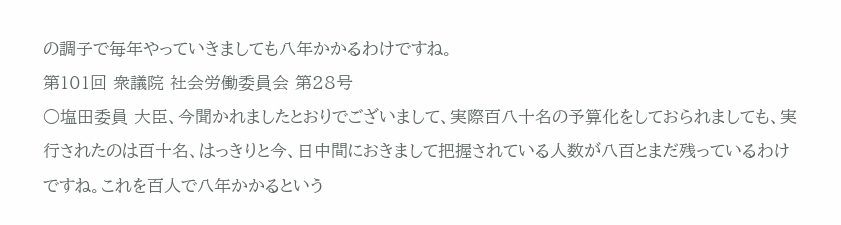の調子で毎年やっていきましても八年かかるわけですね。
第101回 衆議院 社会労働委員会 第28号
○塩田委員 大臣、今聞かれましたとおりでございまして、実際百八十名の予算化をしておられましても、実行されたのは百十名、はっきりと今、日中間におきまして把握されている人数が八百とまだ残っているわけですね。これを百人で八年かかるという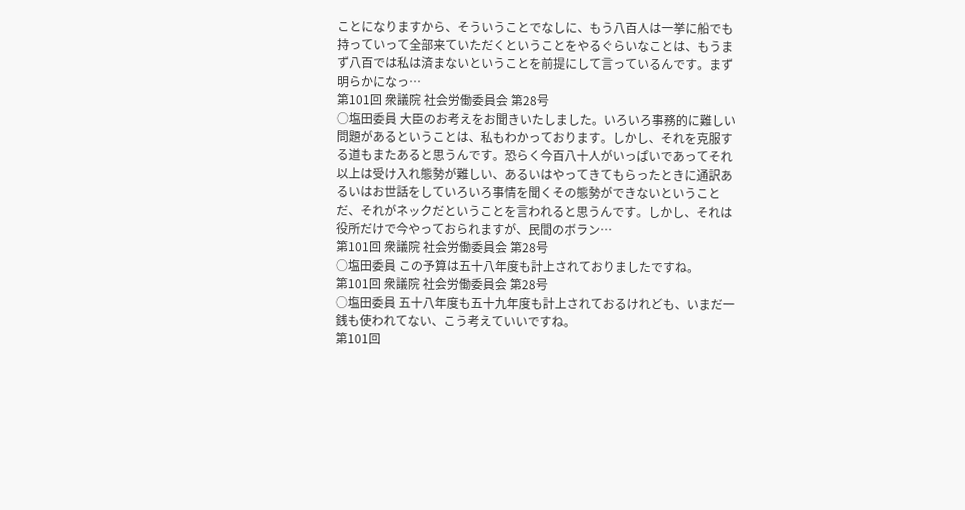ことになりますから、そういうことでなしに、もう八百人は一挙に船でも持っていって全部来ていただくということをやるぐらいなことは、もうまず八百では私は済まないということを前提にして言っているんです。まず明らかになっ…
第101回 衆議院 社会労働委員会 第28号
○塩田委員 大臣のお考えをお聞きいたしました。いろいろ事務的に難しい問題があるということは、私もわかっております。しかし、それを克服する道もまたあると思うんです。恐らく今百八十人がいっぱいであってそれ以上は受け入れ態勢が難しい、あるいはやってきてもらったときに通訳あるいはお世話をしていろいろ事情を聞くその態勢ができないということだ、それがネックだということを言われると思うんです。しかし、それは役所だけで今やっておられますが、民間のボラン…
第101回 衆議院 社会労働委員会 第28号
○塩田委員 この予算は五十八年度も計上されておりましたですね。
第101回 衆議院 社会労働委員会 第28号
○塩田委員 五十八年度も五十九年度も計上されておるけれども、いまだ一銭も使われてない、こう考えていいですね。
第101回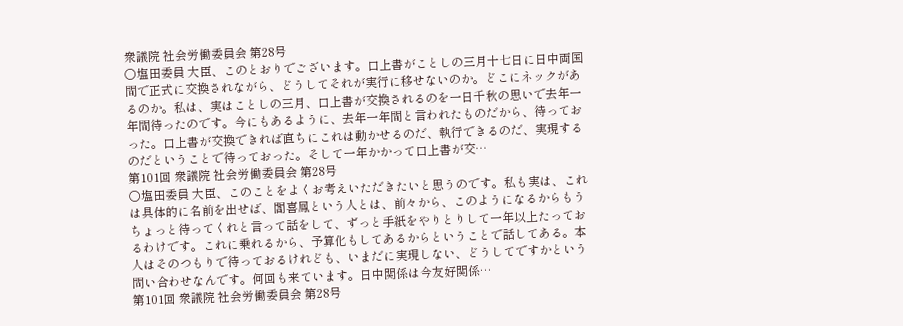衆議院 社会労働委員会 第28号
○塩田委員 大臣、このとおりでございます。口上書がことしの三月十七日に日中両国間で正式に交換されながら、どうしてそれが実行に移せないのか。どこにネックがあるのか。私は、実はことしの三月、口上書が交換されるのを一日千秋の思いで去年一年間待ったのです。今にもあるように、去年一年間と言われたものだから、待っておった。口上書が交換できれば直ちにこれは動かせるのだ、執行できるのだ、実現するのだということで待っておった。そして一年かかって口上書が交…
第101回 衆議院 社会労働委員会 第28号
○塩田委員 大臣、このことをよくお考えいただきたいと思うのです。私も実は、これは具体的に名前を出せば、閻喜鳳という人とは、前々から、このようになるからもうちょっと待ってくれと言って話をして、ずっと手紙をやりとりして一年以上たっておるわけです。これに乗れるから、予算化もしてあるからということで話してある。本人はそのつもりで待っておるけれども、いまだに実現しない、どうしてですかという問い合わせなんです。何回も来ています。日中関係は今友好関係…
第101回 衆議院 社会労働委員会 第28号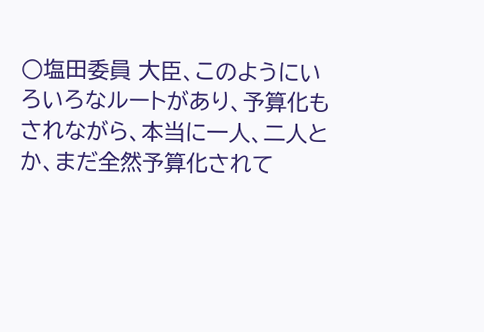○塩田委員 大臣、このようにいろいろなルートがあり、予算化もされながら、本当に一人、二人とか、まだ全然予算化されて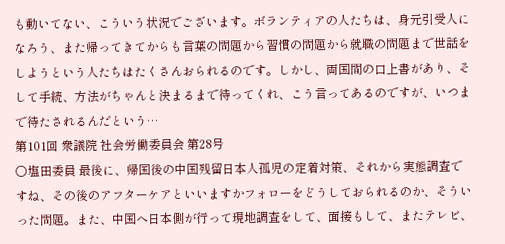も動いてない、こういう状況でございます。ボランティアの人たちは、身元引受人になろう、また帰ってきてからも言葉の問題から習慣の問題から就職の問題まで世話をしようという人たちはたくさんおられるのです。しかし、両国間の口上書があり、そして手続、方法がちゃんと決まるまで待ってくれ、こう言ってあるのですが、いつまで待たされるんだという…
第101回 衆議院 社会労働委員会 第28号
○塩田委員 最後に、帰国後の中国残留日本人孤児の定着対策、それから実態調査ですね、その後のアフターケアといいますかフォローをどうしておられるのか、そういった問題。また、中国へ日本側が行って現地調査をして、面接もして、またテレビ、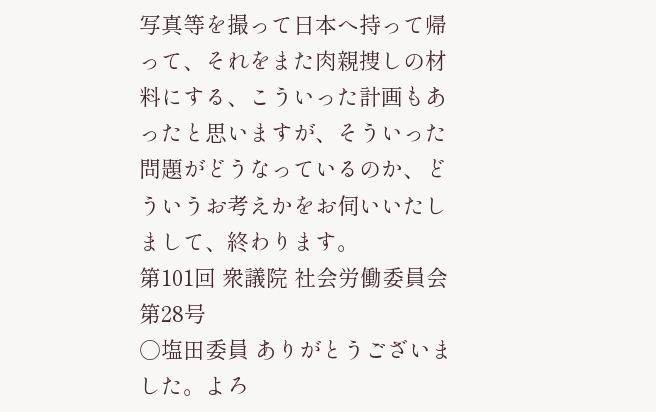写真等を撮って日本へ持って帰って、それをまた肉親捜しの材料にする、こういった計画もあったと思いますが、そういった問題がどうなっているのか、どういうお考えかをお伺いいたしまして、終わります。
第101回 衆議院 社会労働委員会 第28号
○塩田委員 ありがとうございました。よろ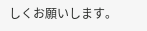しくお願いします。